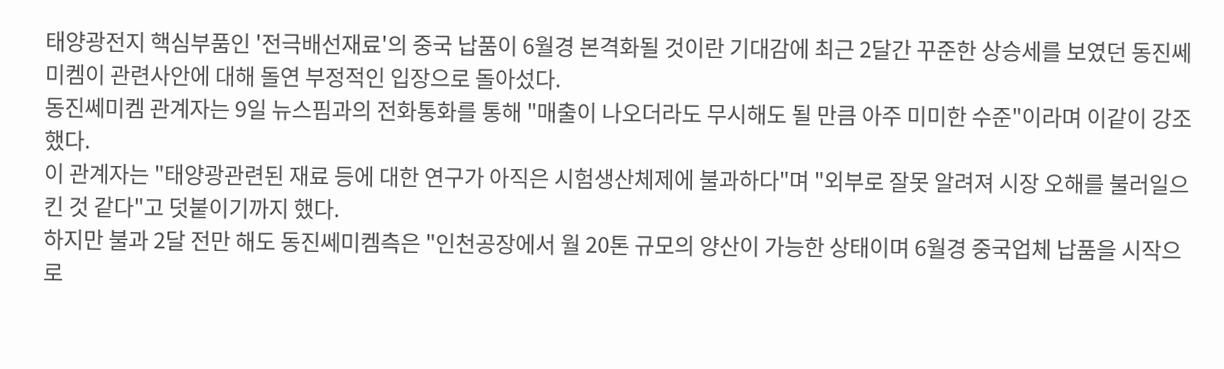태양광전지 핵심부품인 '전극배선재료'의 중국 납품이 6월경 본격화될 것이란 기대감에 최근 2달간 꾸준한 상승세를 보였던 동진쎄미켐이 관련사안에 대해 돌연 부정적인 입장으로 돌아섰다.
동진쎄미켐 관계자는 9일 뉴스핌과의 전화통화를 통해 "매출이 나오더라도 무시해도 될 만큼 아주 미미한 수준"이라며 이같이 강조했다.
이 관계자는 "태양광관련된 재료 등에 대한 연구가 아직은 시험생산체제에 불과하다"며 "외부로 잘못 알려져 시장 오해를 불러일으킨 것 같다"고 덧붙이기까지 했다.
하지만 불과 2달 전만 해도 동진쎄미켐측은 "인천공장에서 월 20톤 규모의 양산이 가능한 상태이며 6월경 중국업체 납품을 시작으로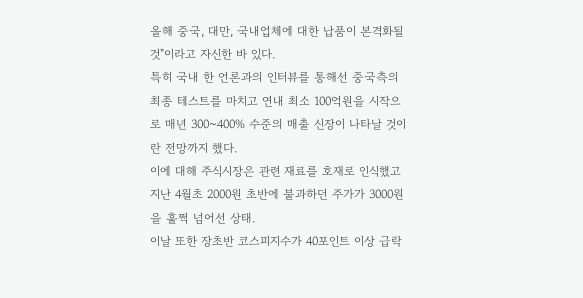올해 중국, 대만, 국내업체에 대한 납품이 본격화될 것"이라고 자신한 바 있다.
특히 국내 한 언론과의 인터뷰를 통해선 중국측의 최종 테스트를 마치고 연내 최소 100억원을 시작으로 매년 300~400% 수준의 매출 신장이 나타날 것이란 전망까지 했다.
이에 대해 주식시장은 관련 재료를 호재로 인식했고 지난 4월초 2000원 초반에 불과하던 주가가 3000원을 훌쩍 넘어선 상태.
이날 또한 장초반 코스피지수가 40포인트 이상 급락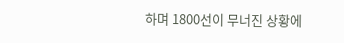하며 1800선이 무너진 상황에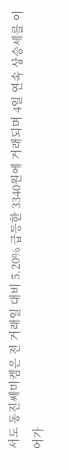서도 동진쎄미켐은 전 거래일 대비 5.20% 급등한 3340원에 거래되며 4일 연속 상승세를 이어가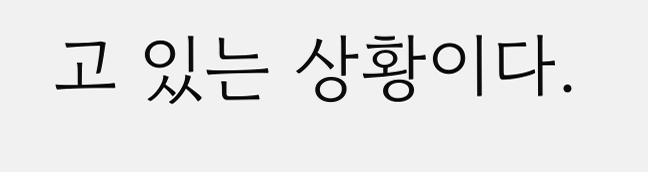고 있는 상황이다.